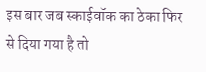इस बार जब स्काईवॉक का ठेका फिर से दिया गया है तो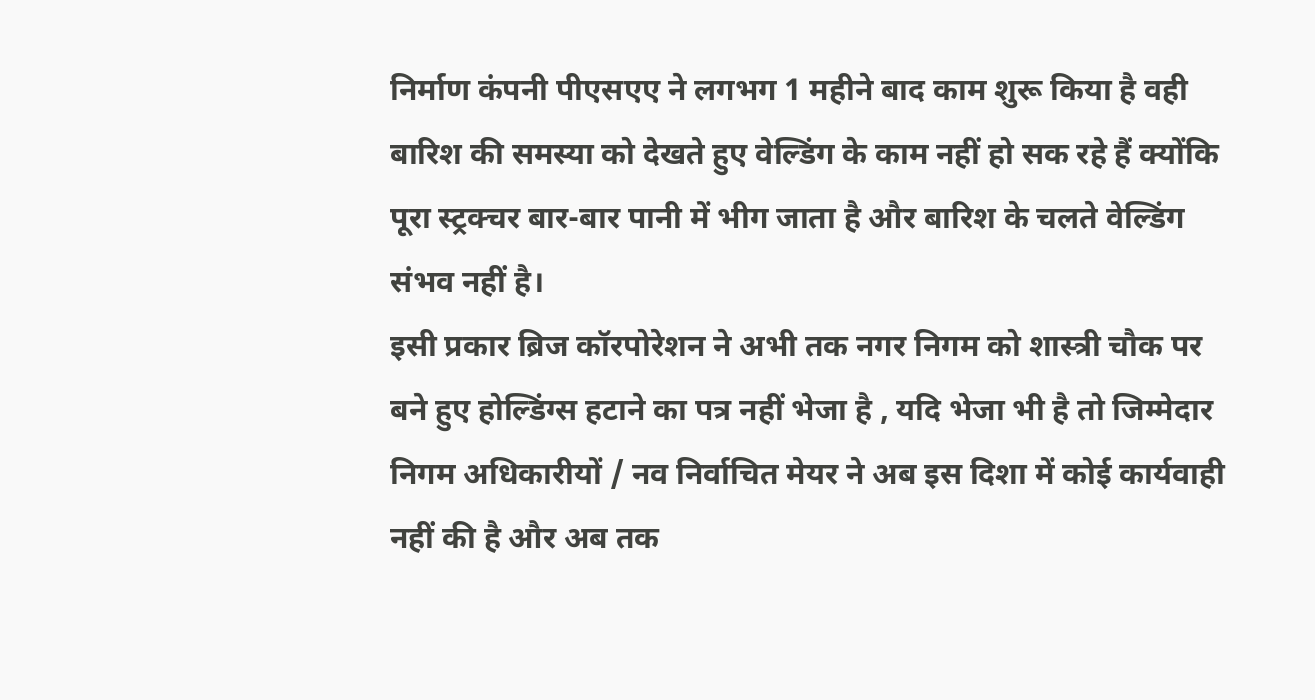निर्माण कंपनी पीएसएए ने लगभग 1 महीने बाद काम शुरू किया है वही बारिश की समस्या को देखते हुए वेल्डिंग के काम नहीं हो सक रहे हैं क्योंकि पूरा स्ट्रक्चर बार-बार पानी में भीग जाता है और बारिश के चलते वेल्डिंग संभव नहीं है।
इसी प्रकार ब्रिज कॉरपोरेशन ने अभी तक नगर निगम को शास्त्री चौक पर बने हुए होल्डिंग्स हटाने का पत्र नहीं भेजा है , यदि भेजा भी है तो जिम्मेदार निगम अधिकारीयों / नव निर्वाचित मेयर ने अब इस दिशा में कोई कार्यवाही नहीं की है और अब तक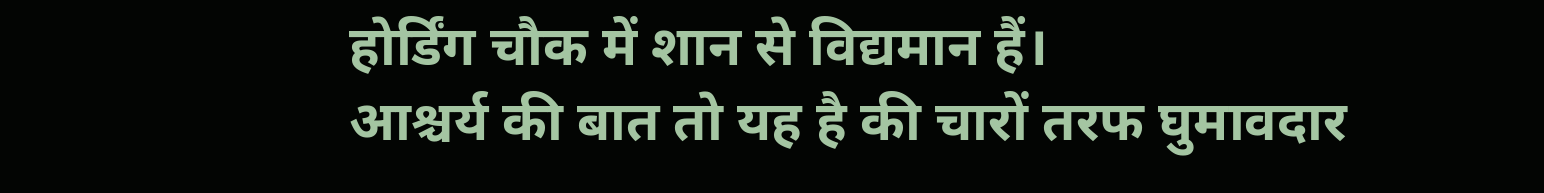होर्डिंग चौक में शान से विद्यमान हैं।
आश्चर्य की बात तो यह है की चारों तरफ घुमावदार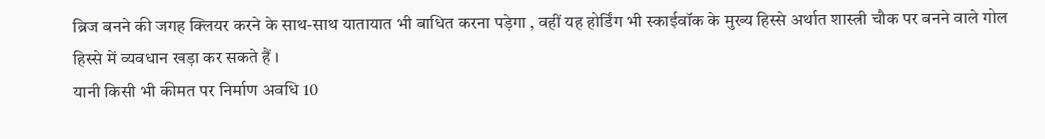ब्रिज बनने की जगह क्लियर करने के साथ-साथ यातायात भी बाधित करना पड़ेगा , वहीं यह होर्डिंग भी स्काईवॉक के मुख्य हिस्से अर्थात शास्त्री चौक पर बनने वाले गोल हिस्से में व्यवधान खड़ा कर सकते हैं ।
यानी किसी भी कीमत पर निर्माण अवधि 10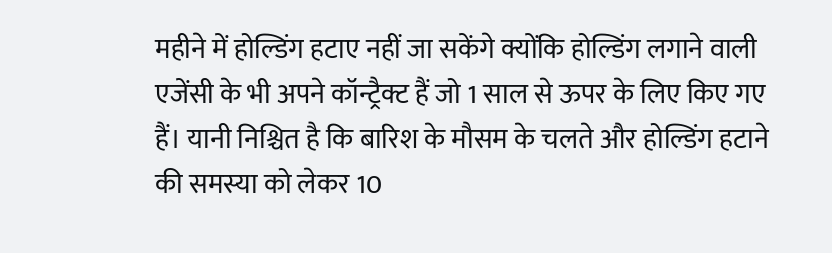महीने में होल्डिंग हटाए नहीं जा सकेंगे क्योंकि होल्डिंग लगाने वाली एजेंसी के भी अपने कॉन्ट्रैक्ट हैं जो 1 साल से ऊपर के लिए किए गए हैं। यानी निश्चित है कि बारिश के मौसम के चलते और होल्डिंग हटाने की समस्या को लेकर 10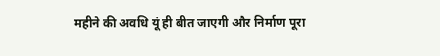महीने की अवधि यूं ही बीत जाएगी और निर्माण पूरा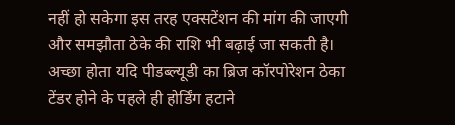नहीं हो सकेगा इस तरह एक्सटेंशन की मांग की जाएगी और समझौता ठेके की राशि भी बढ़ाई जा सकती है। अच्छा होता यदि पीडब्ल्यूडी का ब्रिज कॉरपोरेशन ठेका टेंडर होने के पहले ही होर्डिंग हटाने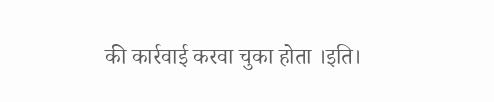की कार्रवाई करवा चुका होता ।इति।